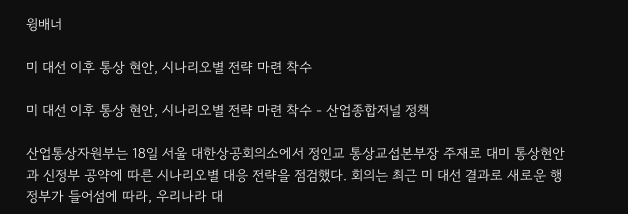윙배너

미 대선 이후 통상 현안, 시나리오별 전략 마련 착수

미 대선 이후 통상 현안, 시나리오별 전략 마련 착수 - 산업종합저널 정책

산업통상자원부는 18일 서울 대한상공회의소에서 정인교 통상교섭본부장 주재로 대미 통상현안과 신정부 공약에 따른 시나리오별 대응 전략을 점검했다. 회의는 최근 미 대선 결과로 새로운 행정부가 들어섬에 따라, 우리나라 대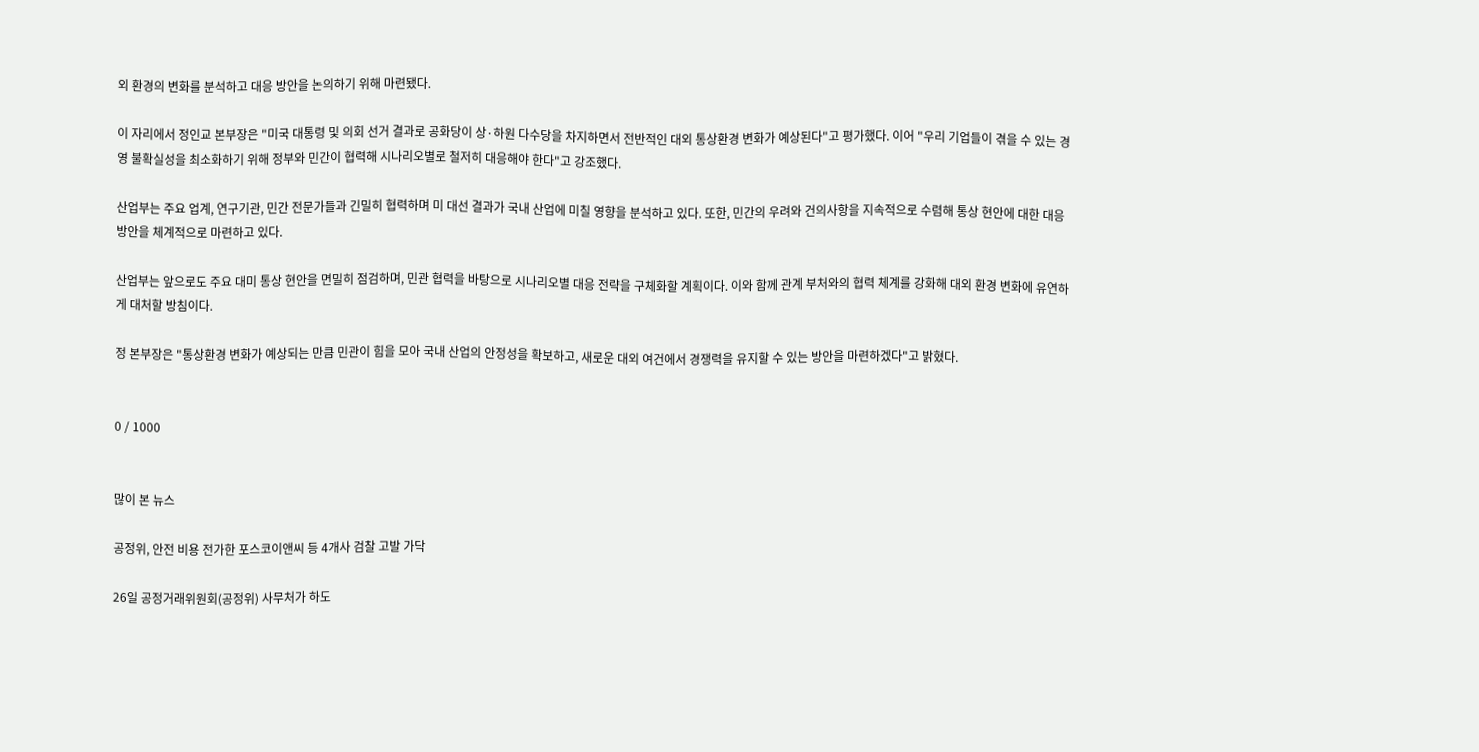외 환경의 변화를 분석하고 대응 방안을 논의하기 위해 마련됐다.

이 자리에서 정인교 본부장은 "미국 대통령 및 의회 선거 결과로 공화당이 상·하원 다수당을 차지하면서 전반적인 대외 통상환경 변화가 예상된다"고 평가했다. 이어 "우리 기업들이 겪을 수 있는 경영 불확실성을 최소화하기 위해 정부와 민간이 협력해 시나리오별로 철저히 대응해야 한다"고 강조했다.

산업부는 주요 업계, 연구기관, 민간 전문가들과 긴밀히 협력하며 미 대선 결과가 국내 산업에 미칠 영향을 분석하고 있다. 또한, 민간의 우려와 건의사항을 지속적으로 수렴해 통상 현안에 대한 대응 방안을 체계적으로 마련하고 있다.

산업부는 앞으로도 주요 대미 통상 현안을 면밀히 점검하며, 민관 협력을 바탕으로 시나리오별 대응 전략을 구체화할 계획이다. 이와 함께 관계 부처와의 협력 체계를 강화해 대외 환경 변화에 유연하게 대처할 방침이다.

정 본부장은 "통상환경 변화가 예상되는 만큼 민관이 힘을 모아 국내 산업의 안정성을 확보하고, 새로운 대외 여건에서 경쟁력을 유지할 수 있는 방안을 마련하겠다"고 밝혔다.


0 / 1000


많이 본 뉴스

공정위, 안전 비용 전가한 포스코이앤씨 등 4개사 검찰 고발 가닥

26일 공정거래위원회(공정위) 사무처가 하도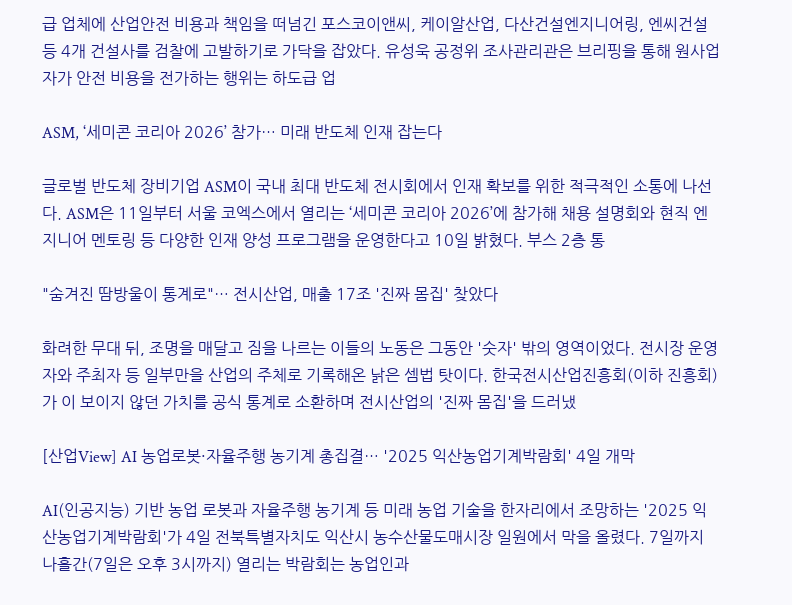급 업체에 산업안전 비용과 책임을 떠넘긴 포스코이앤씨, 케이알산업, 다산건설엔지니어링, 엔씨건설 등 4개 건설사를 검찰에 고발하기로 가닥을 잡았다. 유성욱 공정위 조사관리관은 브리핑을 통해 원사업자가 안전 비용을 전가하는 행위는 하도급 업

ASM, ‘세미콘 코리아 2026’ 참가… 미래 반도체 인재 잡는다

글로벌 반도체 장비기업 ASM이 국내 최대 반도체 전시회에서 인재 확보를 위한 적극적인 소통에 나선다. ASM은 11일부터 서울 코엑스에서 열리는 ‘세미콘 코리아 2026’에 참가해 채용 설명회와 현직 엔지니어 멘토링 등 다양한 인재 양성 프로그램을 운영한다고 10일 밝혔다. 부스 2층 통

"숨겨진 땀방울이 통계로"… 전시산업, 매출 17조 '진짜 몸집' 찾았다

화려한 무대 뒤, 조명을 매달고 짐을 나르는 이들의 노동은 그동안 '숫자' 밖의 영역이었다. 전시장 운영자와 주최자 등 일부만을 산업의 주체로 기록해온 낡은 셈법 탓이다. 한국전시산업진흥회(이하 진흥회)가 이 보이지 않던 가치를 공식 통계로 소환하며 전시산업의 '진짜 몸집'을 드러냈

[산업View] AI 농업로봇·자율주행 농기계 총집결… '2025 익산농업기계박람회' 4일 개막

AI(인공지능) 기반 농업 로봇과 자율주행 농기계 등 미래 농업 기술을 한자리에서 조망하는 '2025 익산농업기계박람회'가 4일 전북특별자치도 익산시 농수산물도매시장 일원에서 막을 올렸다. 7일까지 나흘간(7일은 오후 3시까지) 열리는 박람회는 농업인과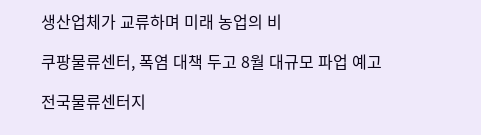생산업체가 교류하며 미래 농업의 비

쿠팡물류센터, 폭염 대책 두고 8월 대규모 파업 예고

전국물류센터지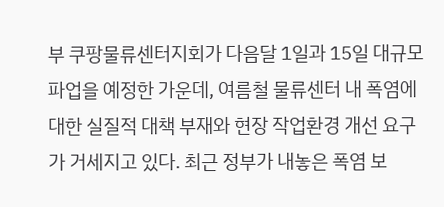부 쿠팡물류센터지회가 다음달 1일과 15일 대규모 파업을 예정한 가운데, 여름철 물류센터 내 폭염에 대한 실질적 대책 부재와 현장 작업환경 개선 요구가 거세지고 있다. 최근 정부가 내놓은 폭염 보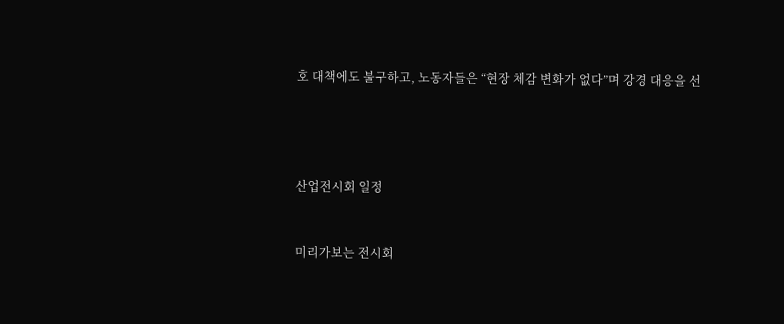호 대책에도 불구하고, 노동자들은 “현장 체감 변화가 없다”며 강경 대응을 선




산업전시회 일정


미리가보는 전시회